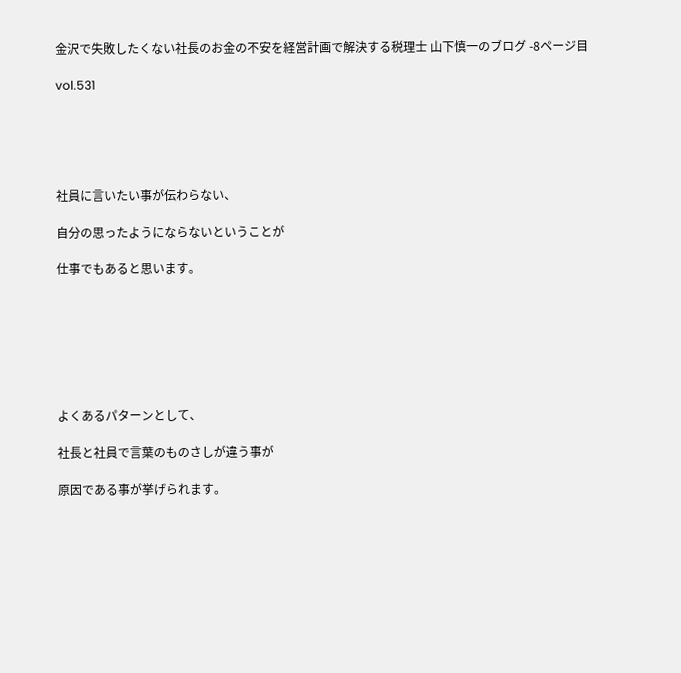金沢で失敗したくない社長のお金の不安を経営計画で解決する税理士 山下慎一のブログ -8ページ目

vol.531





社員に言いたい事が伝わらない、

自分の思ったようにならないということが

仕事でもあると思います。







よくあるパターンとして、

社長と社員で言葉のものさしが違う事が

原因である事が挙げられます。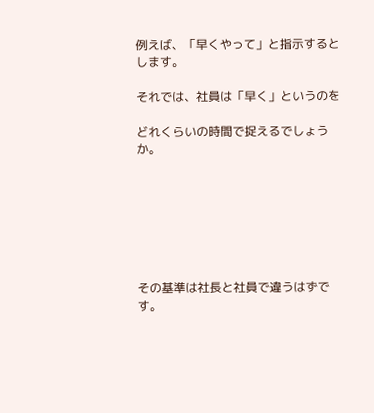例えば、「早くやって」と指示するとします。

それでは、社員は「早く」というのを

どれくらいの時間で捉えるでしょうか。







その基準は社長と社員で違うはずです。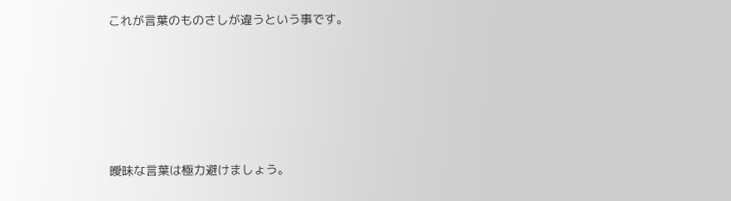これが言葉のものさしが違うという事です。







曖昧な言葉は極力避けましょう。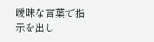曖昧な言葉で指示を出し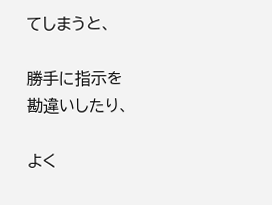てしまうと、

勝手に指示を勘違いしたり、

よく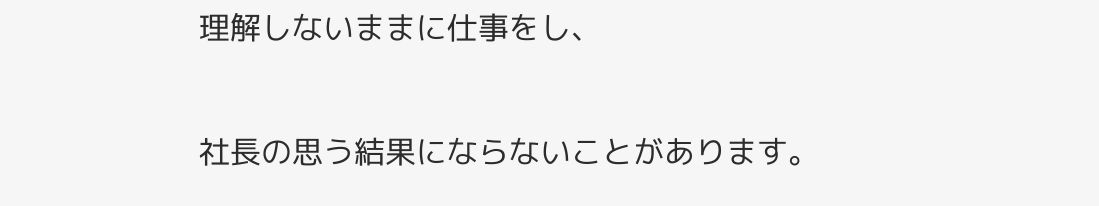理解しないままに仕事をし、

社長の思う結果にならないことがあります。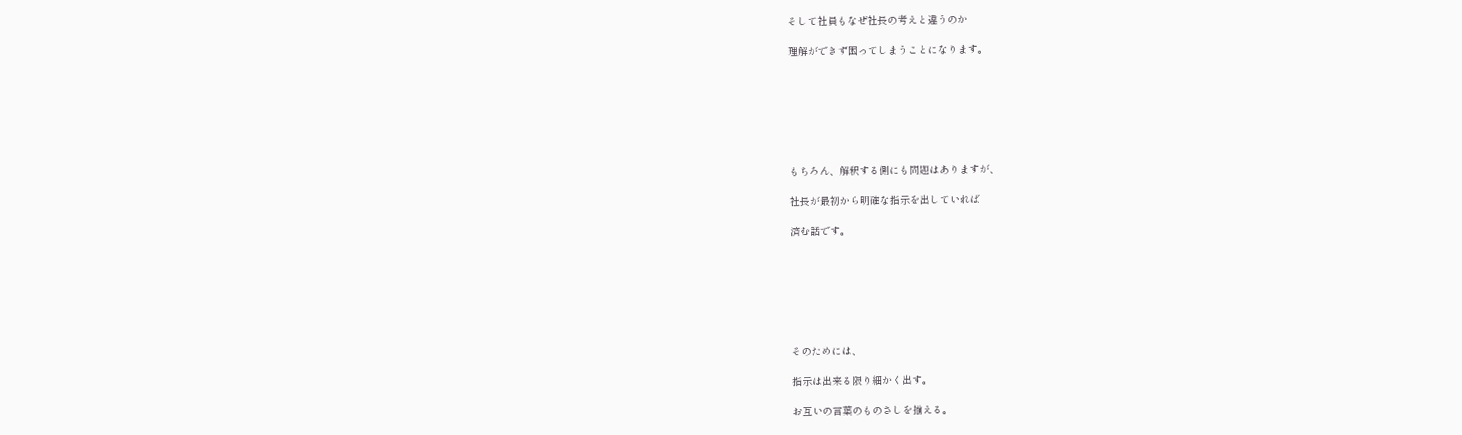そして社員もなぜ社長の考えと違うのか

理解ができず困ってしまうことになります。







もちろん、解釈する側にも問題はありますが、

社長が最初から明確な指示を出していれば

済む話です。







そのためには、

指示は出来る限り細かく出す。

お互いの言葉のものさしを揃える。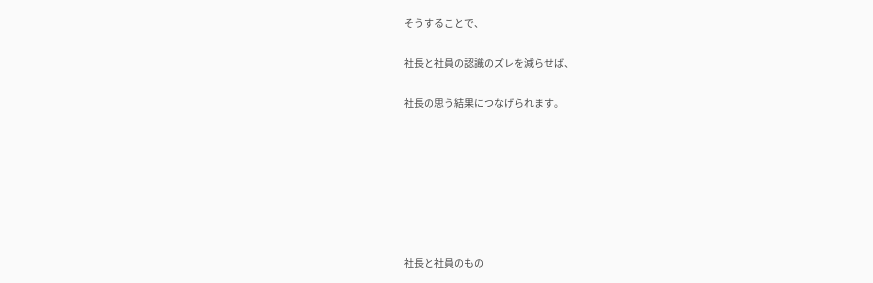そうすることで、

社長と社員の認識のズレを減らせば、

社長の思う結果につなげられます。







社長と社員のもの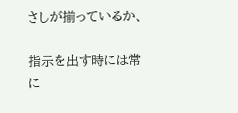さしが揃っているか、

指示を出す時には常に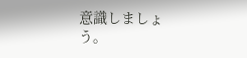意識しましょう。